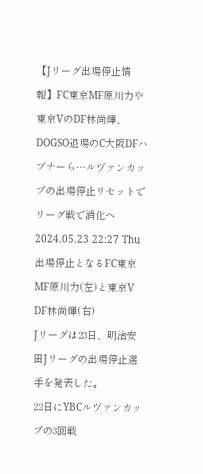【Jリーグ出場停止情報】FC東京MF原川力や東京VのDF林尚輝、DOGSO退場のC大阪DFハブナーら…ルヴァンカップの出場停止リセットでリーグ戦で消化へ
2024.05.23 22:27 Thu
出場停止となるFC東京MF原川力(左)と東京V DF林尚輝(右)
Jリーグは23日、明治安田Jリーグの出場停止選手を発表した。
22日にYBCルヴァンカップの3回戦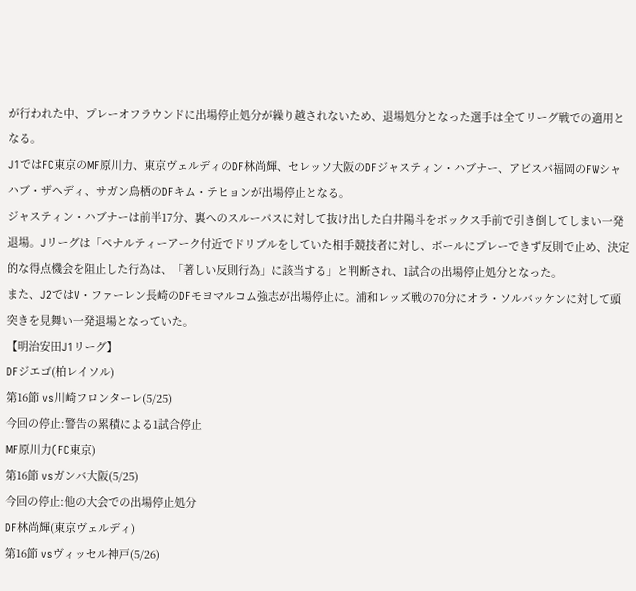が行われた中、プレーオフラウンドに出場停止処分が繰り越されないため、退場処分となった選手は全てリーグ戦での適用となる。
J1ではFC東京のMF原川力、東京ヴェルディのDF林尚輝、セレッソ大阪のDFジャスティン・ハブナー、アビスパ福岡のFWシャハブ・ザヘディ、サガン鳥栖のDFキム・テヒョンが出場停止となる。
ジャスティン・ハブナーは前半17分、裏へのスルーパスに対して抜け出した白井陽斗をボックス手前で引き倒してしまい一発退場。Jリーグは「ペナルティーアーク付近でドリブルをしていた相手競技者に対し、ボールにプレーできず反則で止め、決定的な得点機会を阻止した行為は、「著しい反則行為」に該当する」と判断され、1試合の出場停止処分となった。
また、J2ではV・ファーレン長崎のDFモヨマルコム強志が出場停止に。浦和レッズ戦の70分にオラ・ソルバッケンに対して頭突きを見舞い一発退場となっていた。
【明治安田J1リーグ】
DFジエゴ(柏レイソル)
第16節 vs川崎フロンターレ(5/25)
今回の停止:警告の累積による1試合停止
MF原川力(FC東京)
第16節 vsガンバ大阪(5/25)
今回の停止:他の大会での出場停止処分
DF林尚輝(東京ヴェルディ)
第16節 vsヴィッセル神戸(5/26)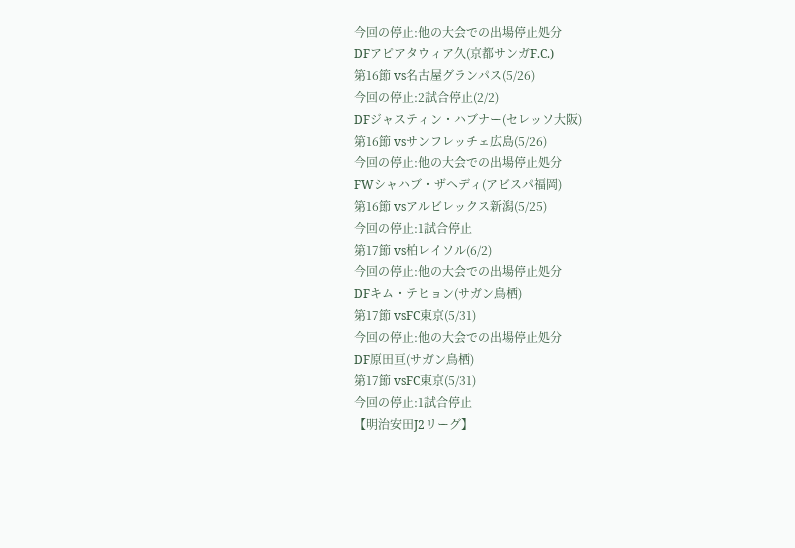今回の停止:他の大会での出場停止処分
DFアピアタウィア久(京都サンガF.C.)
第16節 vs名古屋グランパス(5/26)
今回の停止:2試合停止(2/2)
DFジャスティン・ハブナー(セレッソ大阪)
第16節 vsサンフレッチェ広島(5/26)
今回の停止:他の大会での出場停止処分
FWシャハブ・ザヘディ(アビスパ福岡)
第16節 vsアルビレックス新潟(5/25)
今回の停止:1試合停止
第17節 vs柏レイソル(6/2)
今回の停止:他の大会での出場停止処分
DFキム・テヒョン(サガン鳥栖)
第17節 vsFC東京(5/31)
今回の停止:他の大会での出場停止処分
DF原田亘(サガン鳥栖)
第17節 vsFC東京(5/31)
今回の停止:1試合停止
【明治安田J2リーグ】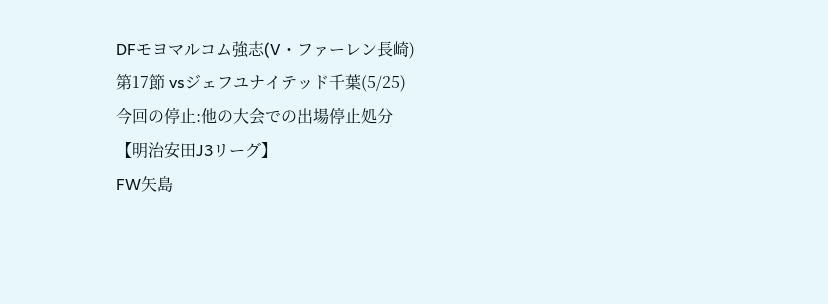DFモヨマルコム強志(V・ファーレン長崎)
第17節 vsジェフユナイテッド千葉(5/25)
今回の停止:他の大会での出場停止処分
【明治安田J3リーグ】
FW矢島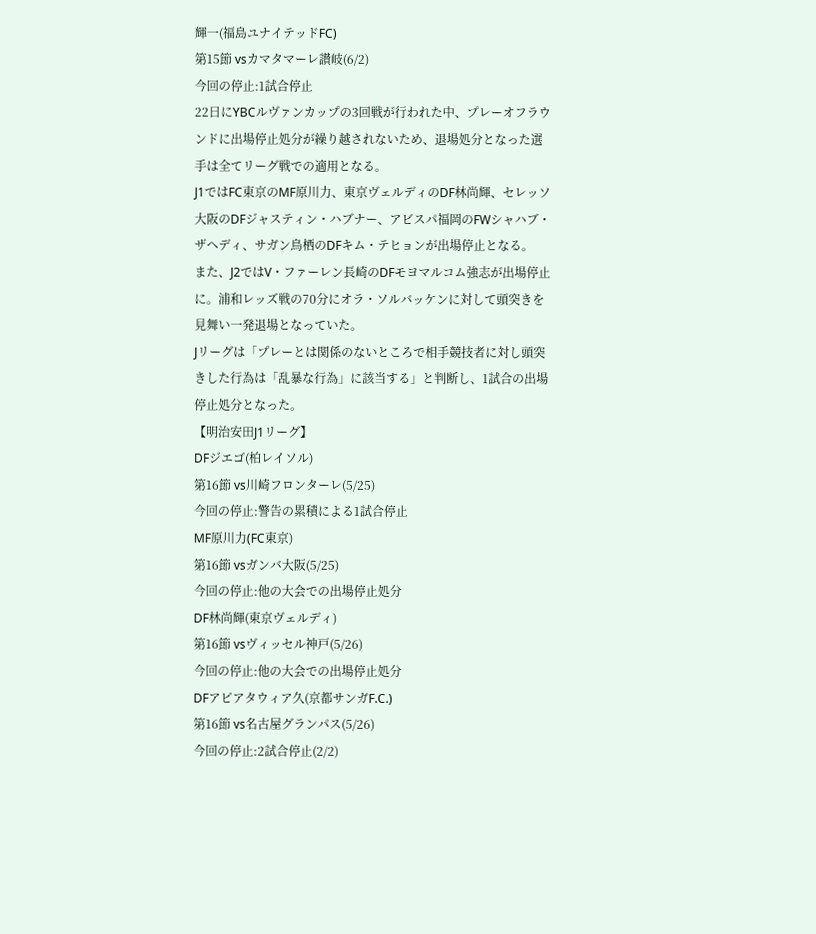輝一(福島ユナイテッドFC)
第15節 vsカマタマーレ讃岐(6/2)
今回の停止:1試合停止
22日にYBCルヴァンカップの3回戦が行われた中、プレーオフラウンドに出場停止処分が繰り越されないため、退場処分となった選手は全てリーグ戦での適用となる。
J1ではFC東京のMF原川力、東京ヴェルディのDF林尚輝、セレッソ大阪のDFジャスティン・ハブナー、アビスパ福岡のFWシャハブ・ザヘディ、サガン鳥栖のDFキム・テヒョンが出場停止となる。
また、J2ではV・ファーレン長崎のDFモヨマルコム強志が出場停止に。浦和レッズ戦の70分にオラ・ソルバッケンに対して頭突きを見舞い一発退場となっていた。
Jリーグは「プレーとは関係のないところで相手競技者に対し頭突きした行為は「乱暴な行為」に該当する」と判断し、1試合の出場停止処分となった。
【明治安田J1リーグ】
DFジエゴ(柏レイソル)
第16節 vs川崎フロンターレ(5/25)
今回の停止:警告の累積による1試合停止
MF原川力(FC東京)
第16節 vsガンバ大阪(5/25)
今回の停止:他の大会での出場停止処分
DF林尚輝(東京ヴェルディ)
第16節 vsヴィッセル神戸(5/26)
今回の停止:他の大会での出場停止処分
DFアピアタウィア久(京都サンガF.C.)
第16節 vs名古屋グランパス(5/26)
今回の停止:2試合停止(2/2)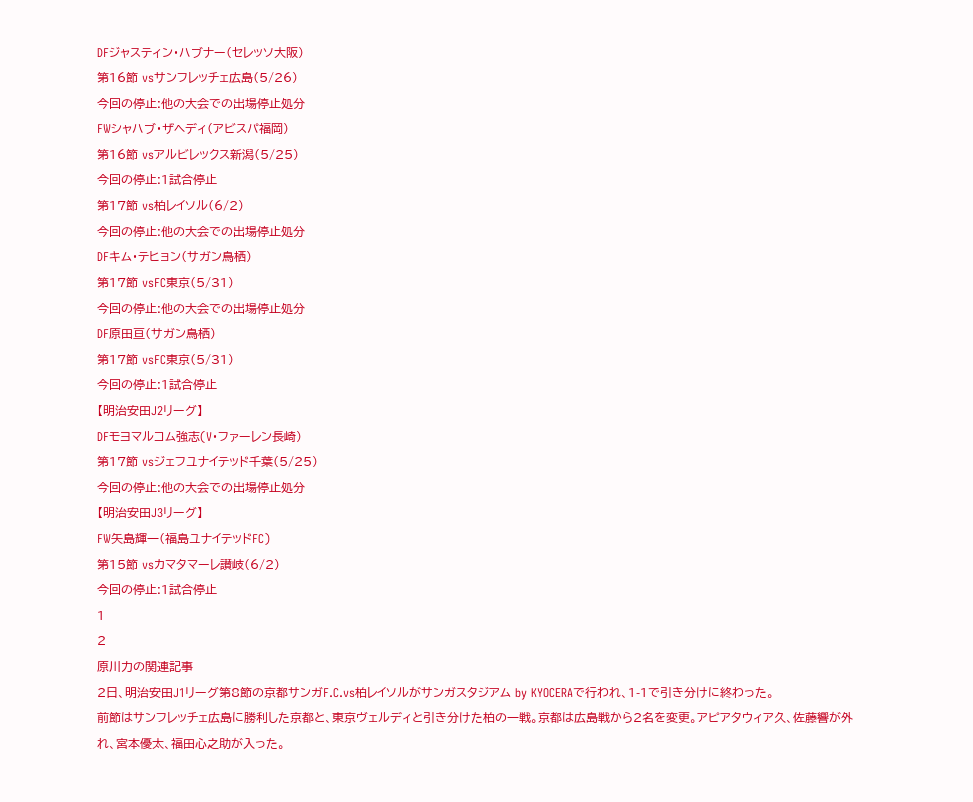DFジャスティン・ハブナー(セレッソ大阪)
第16節 vsサンフレッチェ広島(5/26)
今回の停止:他の大会での出場停止処分
FWシャハブ・ザヘディ(アビスパ福岡)
第16節 vsアルビレックス新潟(5/25)
今回の停止:1試合停止
第17節 vs柏レイソル(6/2)
今回の停止:他の大会での出場停止処分
DFキム・テヒョン(サガン鳥栖)
第17節 vsFC東京(5/31)
今回の停止:他の大会での出場停止処分
DF原田亘(サガン鳥栖)
第17節 vsFC東京(5/31)
今回の停止:1試合停止
【明治安田J2リーグ】
DFモヨマルコム強志(V・ファーレン長崎)
第17節 vsジェフユナイテッド千葉(5/25)
今回の停止:他の大会での出場停止処分
【明治安田J3リーグ】
FW矢島輝一(福島ユナイテッドFC)
第15節 vsカマタマーレ讃岐(6/2)
今回の停止:1試合停止
1
2
原川力の関連記事
2日、明治安田J1リーグ第8節の京都サンガF.C.vs柏レイソルがサンガスタジアム by KYOCERAで行われ、1-1で引き分けに終わった。
前節はサンフレッチェ広島に勝利した京都と、東京ヴェルディと引き分けた柏の一戦。京都は広島戦から2名を変更。アピアタウィア久、佐藤響が外れ、宮本優太、福田心之助が入った。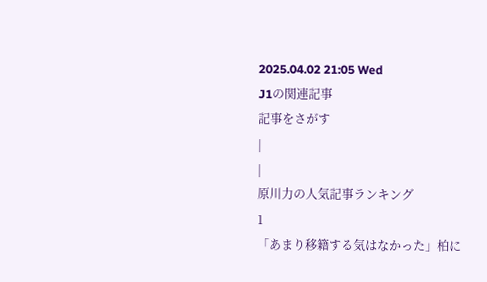2025.04.02 21:05 Wed
J1の関連記事
記事をさがす
|
|
原川力の人気記事ランキング
1
「あまり移籍する気はなかった」柏に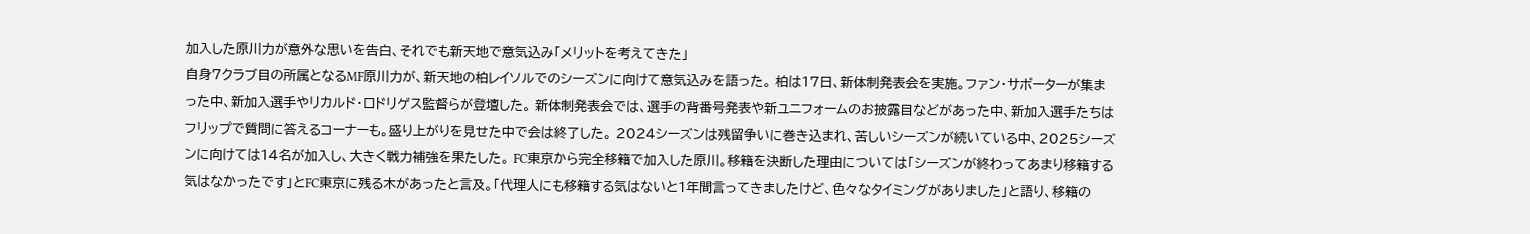加入した原川力が意外な思いを告白、それでも新天地で意気込み「メリットを考えてきた」
自身7クラブ目の所属となるMF原川力が、新天地の柏レイソルでのシーズンに向けて意気込みを語った。 柏は17日、新体制発表会を実施。ファン・サポーターが集まった中、新加入選手やリカルド・ロドリゲス監督らが登壇した。 新体制発表会では、選手の背番号発表や新ユニフォームのお披露目などがあった中、新加入選手たちはフリップで質問に答えるコーナーも。盛り上がりを見せた中で会は終了した。 2024シーズンは残留争いに巻き込まれ、苦しいシーズンが続いている中、2025シーズンに向けては14名が加入し、大きく戦力補強を果たした。 FC東京から完全移籍で加入した原川。移籍を決断した理由については「シーズンが終わってあまり移籍する気はなかったです」とFC東京に残る木があったと言及。「代理人にも移籍する気はないと1年間言ってきましたけど、色々なタイミングがありました」と語り、移籍の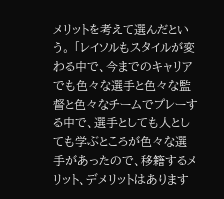メリットを考えて選んだという。 「レイソルもスタイルが変わる中で、今までのキャリアでも色々な選手と色々な監督と色々なチームでプレーする中で、選手としても人としても学ぶところが色々な選手があったので、移籍するメリット、デメリットはあります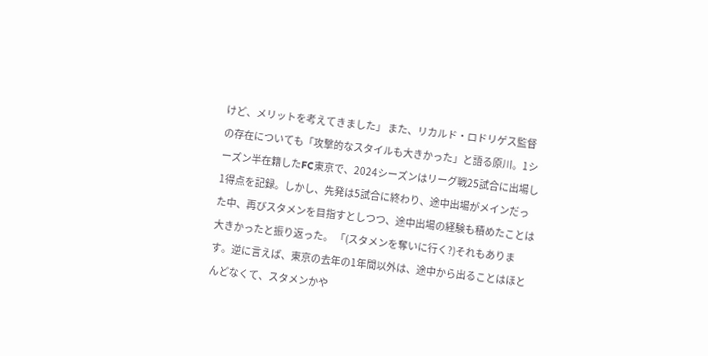けど、メリットを考えてきました」 また、リカルド・ロドリゲス監督の存在についても「攻撃的なスタイルも大きかった」と語る原川。1シーズン半在籍したFC東京で、2024シーズンはリーグ戦25試合に出場し1得点を記録。しかし、先発は5試合に終わり、途中出場がメインだった中、再びスタメンを目指すとしつつ、途中出場の経験も積めたことは大きかったと振り返った。 「(スタメンを奪いに行く?)それもあります。逆に言えば、東京の去年の1年間以外は、途中から出ることはほとんどなくて、スタメンかや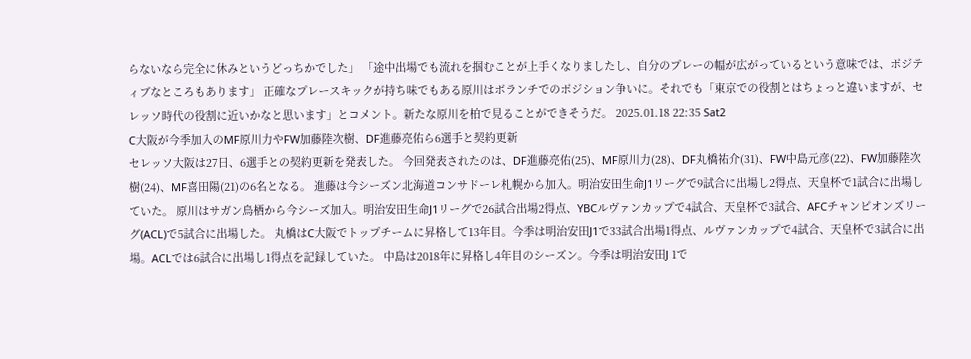らないなら完全に休みというどっちかでした」 「途中出場でも流れを掴むことが上手くなりましたし、自分のプレーの幅が広がっているという意味では、ポジティブなところもあります」 正確なプレースキックが持ち味でもある原川はボランチでのポジション争いに。それでも「東京での役割とはちょっと違いますが、セレッソ時代の役割に近いかなと思います」とコメント。新たな原川を柏で見ることができそうだ。 2025.01.18 22:35 Sat2
C大阪が今季加入のMF原川力やFW加藤陸次樹、DF進藤亮佑ら6選手と契約更新
セレッソ大阪は27日、6選手との契約更新を発表した。 今回発表されたのは、DF進藤亮佑(25)、MF原川力(28)、DF丸橋祐介(31)、FW中島元彦(22)、FW加藤陸次樹(24)、MF喜田陽(21)の6名となる。 進藤は今シーズン北海道コンサドーレ札幌から加入。明治安田生命J1リーグで9試合に出場し2得点、天皇杯で1試合に出場していた。 原川はサガン鳥栖から今シーズ加入。明治安田生命J1リーグで26試合出場2得点、YBCルヴァンカップで4試合、天皇杯で3試合、AFCチャンピオンズリーグ(ACL)で5試合に出場した。 丸橋はC大阪でトップチームに昇格して13年目。今季は明治安田J1で33試合出場1得点、ルヴァンカップで4試合、天皇杯で3試合に出場。ACLでは6試合に出場し1得点を記録していた。 中島は2018年に昇格し4年目のシーズン。今季は明治安田J 1で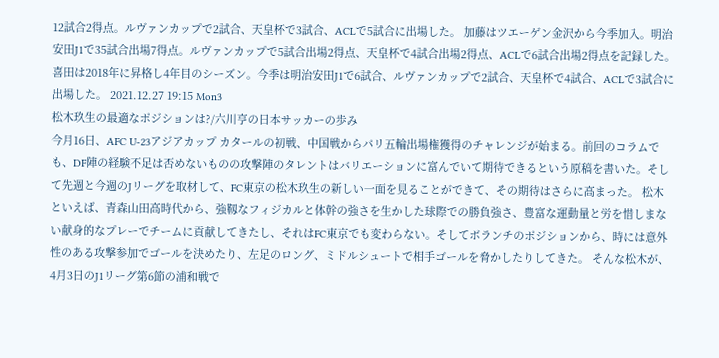12試合2得点。ルヴァンカップで2試合、天皇杯で3試合、ACLで5試合に出場した。 加藤はツエーゲン金沢から今季加入。明治安田J1で35試合出場7得点。ルヴァンカップで5試合出場2得点、天皇杯で4試合出場2得点、ACLで6試合出場2得点を記録した。 喜田は2018年に昇格し4年目のシーズン。今季は明治安田J1で6試合、ルヴァンカップで2試合、天皇杯で4試合、ACLで3試合に出場した。 2021.12.27 19:15 Mon3
松木玖生の最適なポジションは?/六川亨の日本サッカーの歩み
今月16日、AFC U-23アジアカップ カタールの初戦、中国戦からパリ五輪出場権獲得のチャレンジが始まる。前回のコラムでも、DF陣の経験不足は否めないものの攻撃陣のタレントはバリエーションに富んでいて期待できるという原稿を書いた。そして先週と今週のJリーグを取材して、FC東京の松木玖生の新しい一面を見ることができて、その期待はさらに高まった。 松木といえば、青森山田高時代から、強靱なフィジカルと体幹の強さを生かした球際での勝負強さ、豊富な運動量と労を惜しまない献身的なプレーでチームに貢献してきたし、それはFC東京でも変わらない。そしてボランチのポジションから、時には意外性のある攻撃参加でゴールを決めたり、左足のロング、ミドルシュートで相手ゴールを脅かしたりしてきた。 そんな松木が、4月3日のJ1リーグ第6節の浦和戦で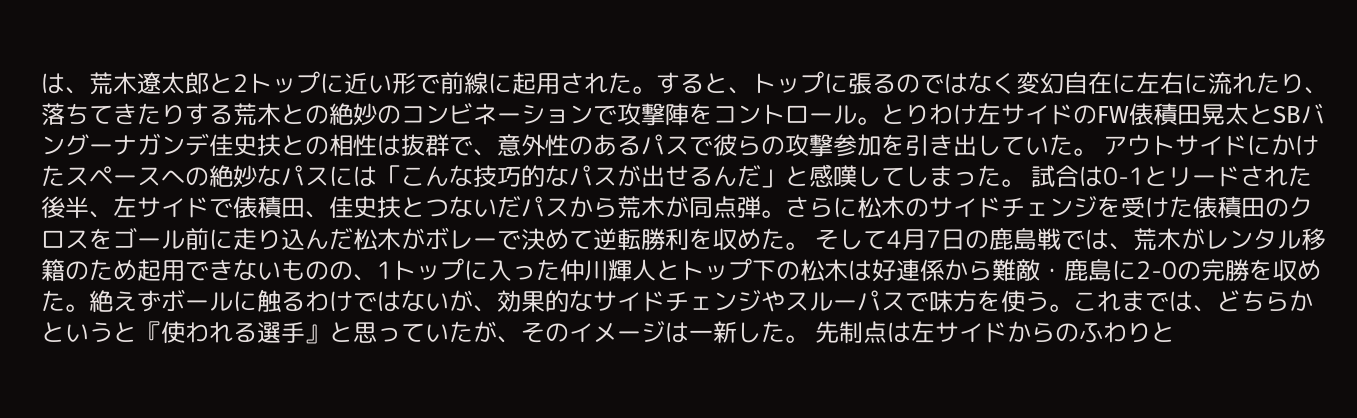は、荒木遼太郎と2トップに近い形で前線に起用された。すると、トップに張るのではなく変幻自在に左右に流れたり、落ちてきたりする荒木との絶妙のコンビネーションで攻撃陣をコントロール。とりわけ左サイドのFW俵積田晃太とSBバングーナガンデ佳史扶との相性は抜群で、意外性のあるパスで彼らの攻撃参加を引き出していた。 アウトサイドにかけたスペースへの絶妙なパスには「こんな技巧的なパスが出せるんだ」と感嘆してしまった。 試合は0-1とリードされた後半、左サイドで俵積田、佳史扶とつないだパスから荒木が同点弾。さらに松木のサイドチェンジを受けた俵積田のクロスをゴール前に走り込んだ松木がボレーで決めて逆転勝利を収めた。 そして4月7日の鹿島戦では、荒木がレンタル移籍のため起用できないものの、1トップに入った仲川輝人とトップ下の松木は好連係から難敵・鹿島に2-0の完勝を収めた。絶えずボールに触るわけではないが、効果的なサイドチェンジやスルーパスで味方を使う。これまでは、どちらかというと『使われる選手』と思っていたが、そのイメージは一新した。 先制点は左サイドからのふわりと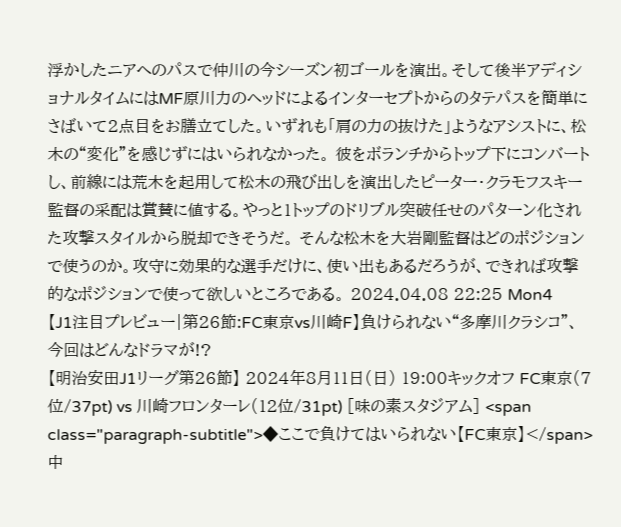浮かしたニアへのパスで仲川の今シーズン初ゴールを演出。そして後半アディショナルタイムにはMF原川力のヘッドによるインターセプトからのタテパスを簡単にさばいて2点目をお膳立てした。いずれも「肩の力の抜けた」ようなアシストに、松木の“変化"を感じずにはいられなかった。 彼をボランチからトップ下にコンバートし、前線には荒木を起用して松木の飛び出しを演出したピーター・クラモフスキー監督の采配は賞賛に値する。やっと1トップのドリブル突破任せのパターン化された攻撃スタイルから脱却できそうだ。 そんな松木を大岩剛監督はどのポジションで使うのか。攻守に効果的な選手だけに、使い出もあるだろうが、できれば攻撃的なポジションで使って欲しいところである。 2024.04.08 22:25 Mon4
【J1注目プレビュー|第26節:FC東京vs川崎F】負けられない“多摩川クラシコ”、今回はどんなドラマが!?
【明治安田J1リーグ第26節】 2024年8月11日(日) 19:00キックオフ FC東京(7位/37pt) vs 川崎フロンターレ(12位/31pt) [味の素スタジアム] <span class="paragraph-subtitle">◆ここで負けてはいられない【FC東京】</span> 中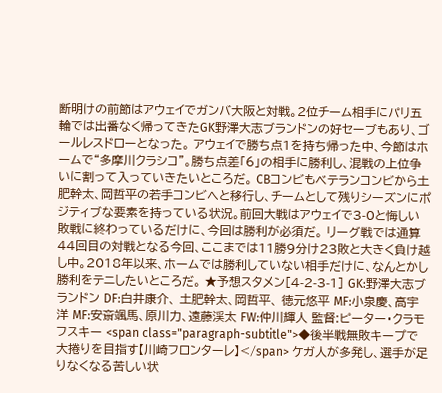断明けの前節はアウェイでガンバ大阪と対戦。2位チーム相手にパリ五輪では出番なく帰ってきたGK野澤大志ブランドンの好セーブもあり、ゴールレスドローとなった。 アウェイで勝ち点1を持ち帰った中、今節はホームで“多摩川クラシコ”。勝ち点差「6」の相手に勝利し、混戦の上位争いに割って入っていきたいところだ。 CBコンビもベテランコンビから土肥幹太、岡哲平の若手コンビへと移行し、チームとして残りシーズンにポジティブな要素を持っている状況。前回大戦はアウェイで3-0と悔しい敗戦に終わっているだけに、今回は勝利が必須だ。 リーグ戦では通算44回目の対戦となる今回、ここまでは11勝9分け23敗と大きく負け越し中。2018年以来、ホームでは勝利していない相手だけに、なんとかし勝利をテニしたいところだ。 ★予想スタメン[4-2-3-1] GK:野澤大志ブランドン DF:白井康介、 土肥幹太、岡哲平、 徳元悠平 MF:小泉慶、高宇洋 MF:安斎颯馬、原川力、遠藤渓太 FW:仲川輝人 監督:ピーター・クラモフスキー <span class="paragraph-subtitle">◆後半戦無敗キープで大捲りを目指す【川崎フロンターレ】</span> ケガ人が多発し、選手が足りなくなる苦しい状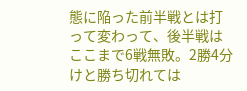態に陥った前半戦とは打って変わって、後半戦はここまで6戦無敗。2勝4分けと勝ち切れては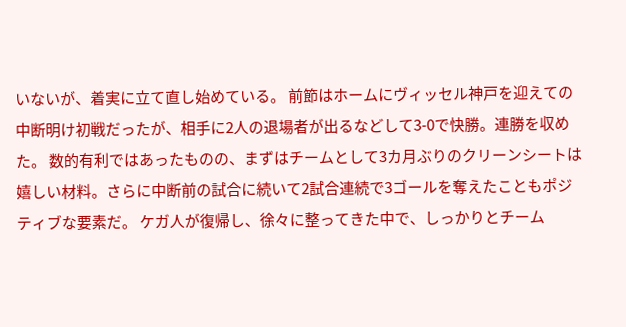いないが、着実に立て直し始めている。 前節はホームにヴィッセル神戸を迎えての中断明け初戦だったが、相手に2人の退場者が出るなどして3-0で快勝。連勝を収めた。 数的有利ではあったものの、まずはチームとして3カ月ぶりのクリーンシートは嬉しい材料。さらに中断前の試合に続いて2試合連続で3ゴールを奪えたこともポジティブな要素だ。 ケガ人が復帰し、徐々に整ってきた中で、しっかりとチーム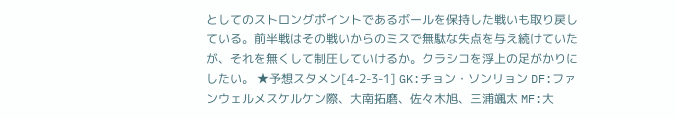としてのストロングポイントであるボールを保持した戦いも取り戻している。前半戦はその戦いからのミスで無駄な失点を与え続けていたが、それを無くして制圧していけるか。クラシコを浮上の足がかりにしたい。 ★予想スタメン[4-2-3-1] GK:チョン・ソンリョン DF:ファンウェルメスケルケン際、大南拓磨、佐々木旭、三浦颯太 MF:大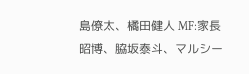島僚太、橘田健人 MF:家長昭博、脇坂泰斗、マルシー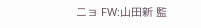ニョ FW:山田新 監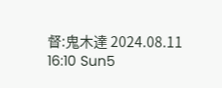督:鬼木達 2024.08.11 16:10 Sun5